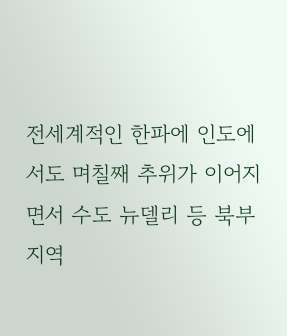전세계적인 한파에 인도에서도 며칠째 추위가 이어지면서 수도 뉴델리 등 북부 지역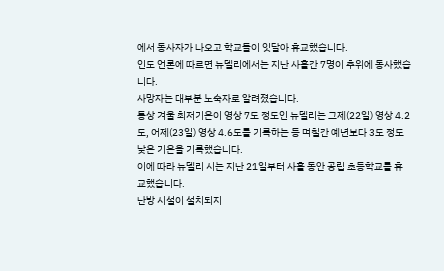에서 동사자가 나오고 학교들이 잇달아 휴교했습니다.
인도 언론에 따르면 뉴델리에서는 지난 사흘간 7명이 추위에 동사했습니다.
사망자는 대부분 노숙자로 알려졌습니다.
통상 겨울 최저기온이 영상 7도 정도인 뉴델리는 그제(22일) 영상 4.2도, 어제(23일) 영상 4.6도를 기록하는 등 며칠간 예년보다 3도 정도 낮은 기온을 기록했습니다.
이에 따라 뉴델리 시는 지난 21일부터 사흘 동안 공립 초등학교를 휴교했습니다.
난방 시설이 설치되지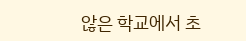않은 학교에서 초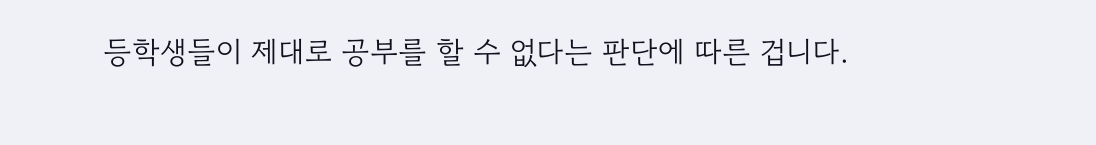등학생들이 제대로 공부를 할 수 없다는 판단에 따른 겁니다.